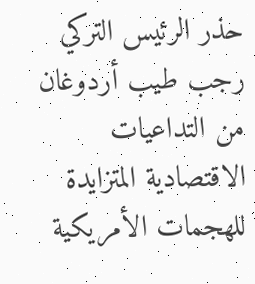حذر الرئيس التركي رجب طيب أردوغان من التداعيات الاقتصادية المتزايدة للهجمات الأمريكية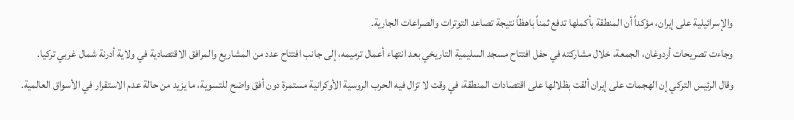والإسرائيلية على إيران، مؤكداً أن المنطقة بأكملها تدفع ثمناً باهظاً نتيجة تصاعد التوترات والصراعات الجارية.
وجاءت تصريحات أردوغان، الجمعة، خلال مشاركته في حفل افتتاح مسجد السليمية التاريخي بعد انتهاء أعمال ترميمه، إلى جانب افتتاح عدد من المشاريع والمرافق الاقتصادية في ولاية أدرنة شمال غربي تركيا.
وقال الرئيس التركي إن الهجمات على إيران ألقت بظلالها على اقتصادات المنطقة، في وقت لا تزال فيه الحرب الروسية الأوكرانية مستمرة دون أفق واضح للتسوية، ما يزيد من حالة عدم الاستقرار في الأسواق العالمية.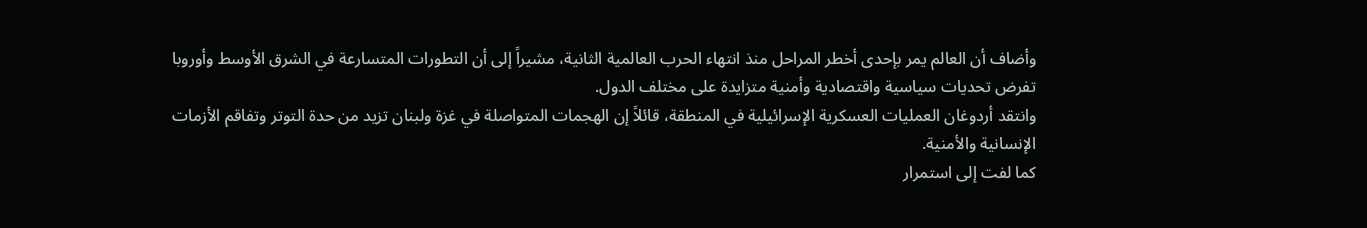وأضاف أن العالم يمر بإحدى أخطر المراحل منذ انتهاء الحرب العالمية الثانية، مشيراً إلى أن التطورات المتسارعة في الشرق الأوسط وأوروبا تفرض تحديات سياسية واقتصادية وأمنية متزايدة على مختلف الدول.
وانتقد أردوغان العمليات العسكرية الإسرائيلية في المنطقة، قائلاً إن الهجمات المتواصلة في غزة ولبنان تزيد من حدة التوتر وتفاقم الأزمات الإنسانية والأمنية.
كما لفت إلى استمرار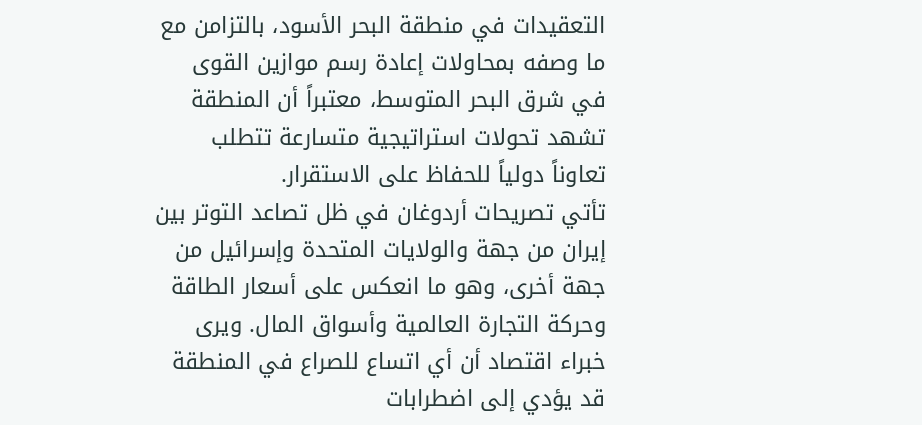التعقيدات في منطقة البحر الأسود، بالتزامن مع ما وصفه بمحاولات إعادة رسم موازين القوى في شرق البحر المتوسط، معتبراً أن المنطقة تشهد تحولات استراتيجية متسارعة تتطلب تعاوناً دولياً للحفاظ على الاستقرار.
تأتي تصريحات أردوغان في ظل تصاعد التوتر بين إيران من جهة والولايات المتحدة وإسرائيل من جهة أخرى، وهو ما انعكس على أسعار الطاقة وحركة التجارة العالمية وأسواق المال. ويرى خبراء اقتصاد أن أي اتساع للصراع في المنطقة قد يؤدي إلى اضطرابات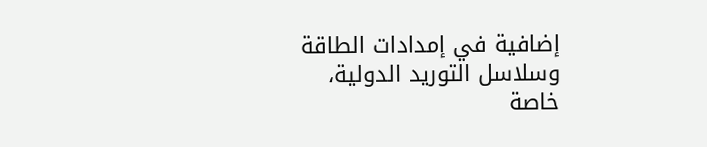إضافية في إمدادات الطاقة وسلاسل التوريد الدولية، خاصة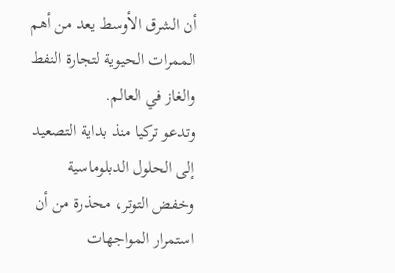أن الشرق الأوسط يعد من أهم الممرات الحيوية لتجارة النفط والغاز في العالم.
وتدعو تركيا منذ بداية التصعيد إلى الحلول الدبلوماسية وخفض التوتر، محذرة من أن استمرار المواجهات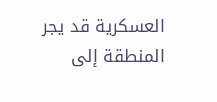العسكرية قد يجر المنطقة إلى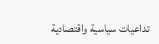تداعيات سياسية واقتصادية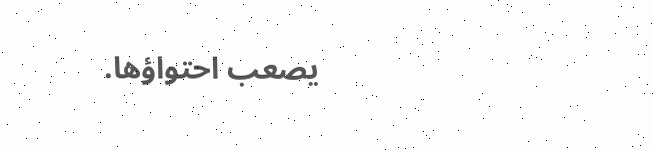يصعب احتواؤها.